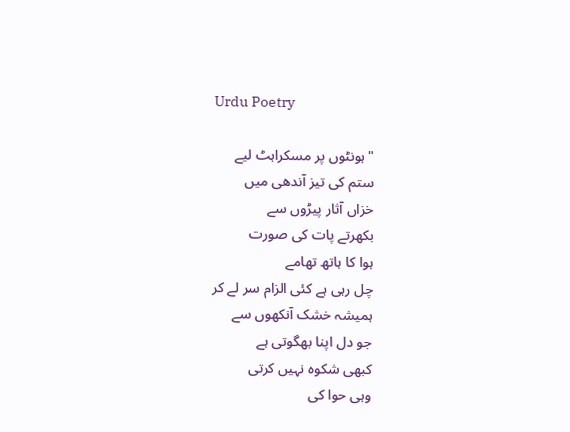Urdu Poetry

"ہونٹوں پر مسکراہٹ لیے
ستم کی تیز آندھی میں
خزاں آثار پیڑوں سے
بکھرتے پات کی صورت
ہوا کا ہاتھ تھامے
چل رہی ہے کئی الزام سر لے کر
ہمیشہ خشک آنکھوں سے
جو دل اپنا بھگوتی ہے
کبھی شکوہ نہیں کرتی
وہی حوا کی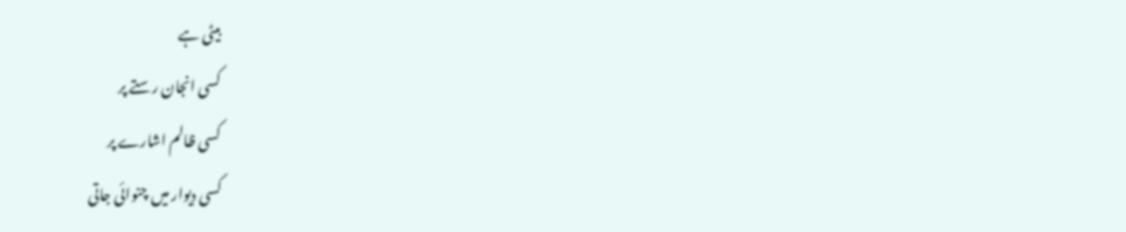بیٹی ہے
کسی انجان رستے پر
کسی ظالم اشارے پر
کسی دیوار میں چنوائی جاتی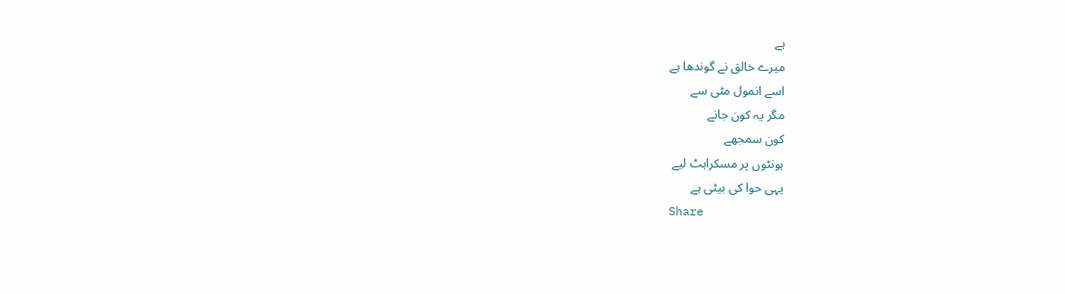ہے
میرے خالق نے گوندھا ہے
اسے انمول مٹی سے
مگر یہ کون جانے
کون سمجھے
ہونٹوں پر مسکراہٹ لیے
یہی حوا کی بیٹی ہے
Share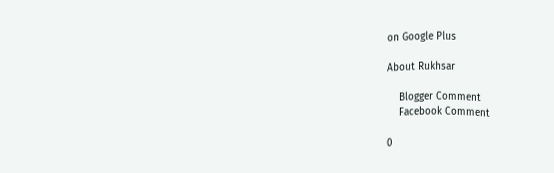on Google Plus

About Rukhsar

    Blogger Comment
    Facebook Comment

0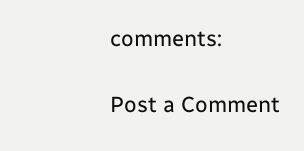comments:

Post a Comment